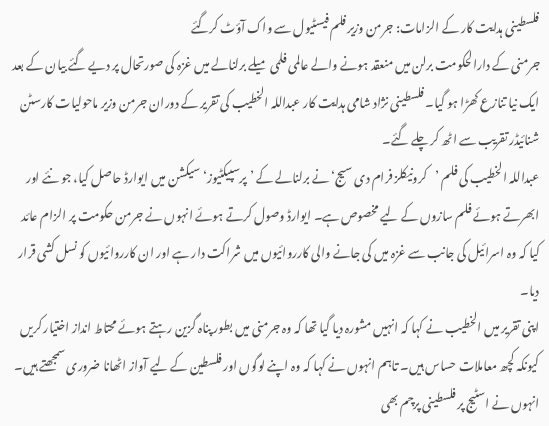فلسطینی ہدایت کار کے الزامات: جرمن وزیر فلم فیسٹیول سے واک آؤٹ کرگئے
جرمنی کے دارالحکومت برلن میں منعقد ہونے والے عالمی فلمی میلے برلنالے میں غزہ کی صورتحال پر دیے گئے بیان کے بعد ایک نیا تنازع کھڑا ہو گیا۔ فلسطینی نژاد شامی ہدایت کار عبداللہ الخطیب کی تقریر کے دوران جرمن وزیر ماحولیات کارسٹن شنائیڈر تقریب سے اٹھ کر چلے گئے۔
عبداللہ الخطیب کی فلم ’کرونیکلز فرام دی سیج‘ نے برلنالے کے ’پرسپیکٹیوز‘ سیکشن میں ایوارڈ حاصل کیا، جو نئے اور ابھرتے ہوئے فلم سازوں کے لیے مخصوص ہے۔ ایوارڈ وصول کرتے ہوئے انہوں نے جرمن حکومت پر الزام عائد کیا کہ وہ اسرائیل کی جانب سے غزہ میں کی جانے والی کارروائیوں میں شراکت دار ہے اور ان کارروائیوں کو نسل کشی قرار دیا۔
اپنی تقریر میں الخطیب نے کہا کہ انہیں مشورہ دیا گیا تھا کہ وہ جرمنی میں بطور پناہ گزین رہتے ہوئے محتاط انداز اختیار کریں کیونکہ کچھ معاملات حساس ہیں۔ تاہم انہوں نے کہا کہ وہ اپنے لوگوں اور فلسطین کے لیے آواز اٹھانا ضروری سمجھتے ہیں۔ انہوں نے اسٹیج پر فلسطینی پرچم بھی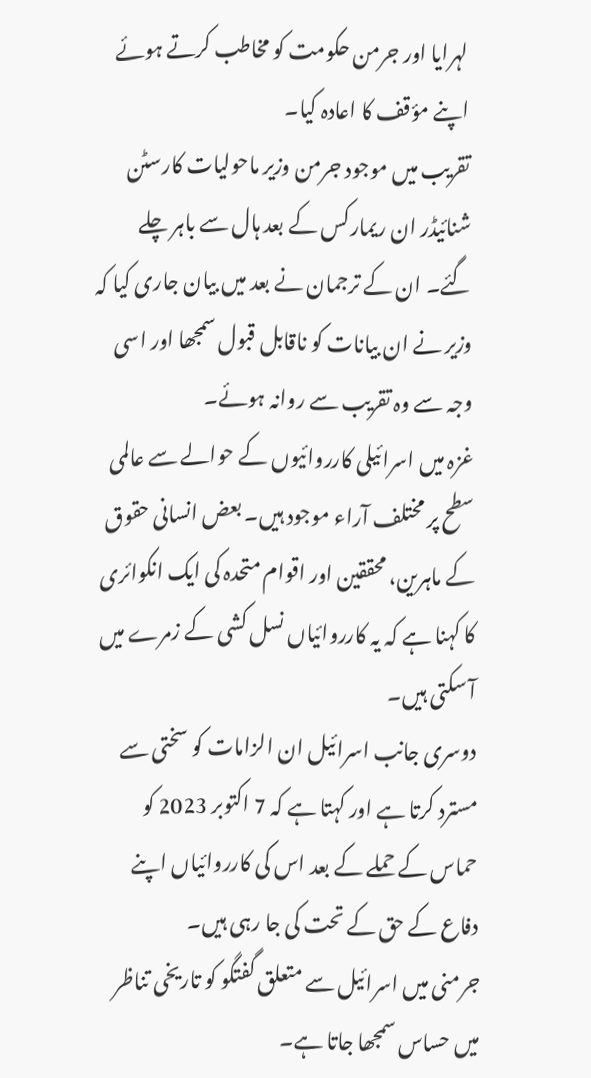لہرایا اور جرمن حکومت کو مخاطب کرتے ہوئے اپنے مؤقف کا اعادہ کیا۔
تقریب میں موجود جرمن وزیر ماحولیات کارسٹن شنائیڈر ان ریمارکس کے بعد ہال سے باہر چلے گئے۔ ان کے ترجمان نے بعد میں بیان جاری کیا کہ وزیر نے ان بیانات کو ناقابل قبول سمجھا اور اسی وجہ سے وہ تقریب سے روانہ ہوئے۔
غزہ میں اسرائیلی کارروائیوں کے حوالے سے عالمی سطح پر مختلف آراء موجود ہیں۔ بعض انسانی حقوق کے ماہرین، محققین اور اقوام متحدہ کی ایک انکوائری کا کہنا ہے کہ یہ کارروائیاں نسل کشی کے زمرے میں آ سکتی ہیں۔
دوسری جانب اسرائیل ان الزامات کو سختی سے مسترد کرتا ہے اور کہتا ہے کہ 7 اکتوبر 2023 کو حماس کے حملے کے بعد اس کی کارروائیاں اپنے دفاع کے حق کے تحت کی جا رہی ہیں۔
جرمنی میں اسرائیل سے متعلق گفتگو کو تاریخی تناظر میں حساس سمجھا جاتا ہے۔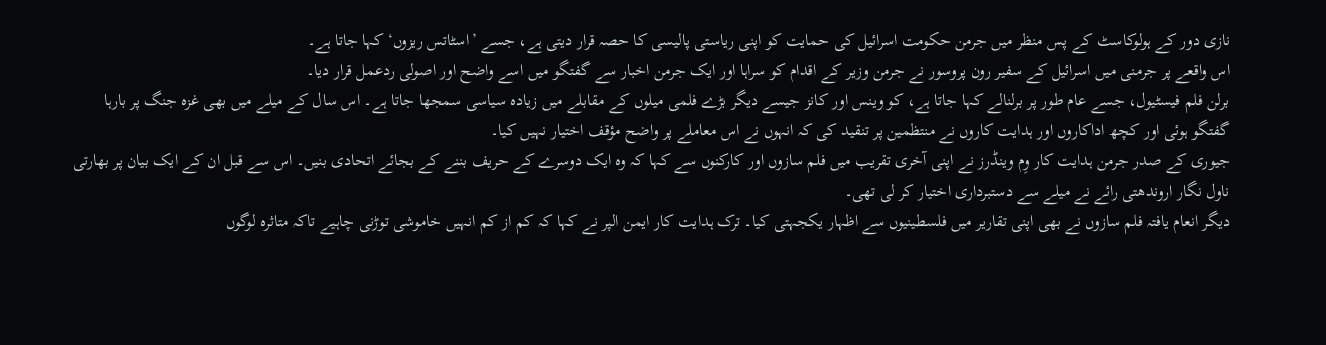نازی دور کے ہولوکاسٹ کے پس منظر میں جرمن حکومت اسرائیل کی حمایت کو اپنی ریاستی پالیسی کا حصہ قرار دیتی ہے، جسے ’اسٹاتس ریزوں‘ کہا جاتا ہے۔
اس واقعے پر جرمنی میں اسرائیل کے سفیر رون پروسور نے جرمن وزیر کے اقدام کو سراہا اور ایک جرمن اخبار سے گفتگو میں اسے واضح اور اصولی ردعمل قرار دیا۔
برلن فلم فیسٹیول، جسے عام طور پر برلنالے کہا جاتا ہے، کو وینس اور کانز جیسے دیگر بڑے فلمی میلوں کے مقابلے میں زیادہ سیاسی سمجھا جاتا ہے۔ اس سال کے میلے میں بھی غزہ جنگ پر بارہا گفتگو ہوئی اور کچھ اداکاروں اور ہدایت کاروں نے منتظمین پر تنقید کی کہ انہوں نے اس معاملے پر واضح مؤقف اختیار نہیں کیا۔
جیوری کے صدر جرمن ہدایت کار وِم وینڈرز نے اپنی آخری تقریب میں فلم سازوں اور کارکنوں سے کہا کہ وہ ایک دوسرے کے حریف بننے کے بجائے اتحادی بنیں۔ اس سے قبل ان کے ایک بیان پر بھارتی ناول نگار اروندھتی رائے نے میلے سے دستبرداری اختیار کر لی تھی۔
دیگر انعام یافتہ فلم سازوں نے بھی اپنی تقاریر میں فلسطینیوں سے اظہار یکجہتی کیا۔ ترک ہدایت کار ایمن الپر نے کہا کہ کم از کم انہیں خاموشی توڑنی چاہیے تاکہ متاثرہ لوگوں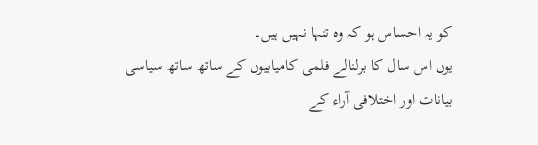کو یہ احساس ہو کہ وہ تنہا نہیں ہیں۔
یوں اس سال کا برلنالے فلمی کامیابیوں کے ساتھ ساتھ سیاسی بیانات اور اختلافی آراء کے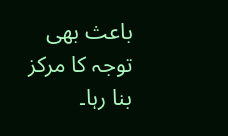باعث بھی توجہ کا مرکز بنا رہا۔